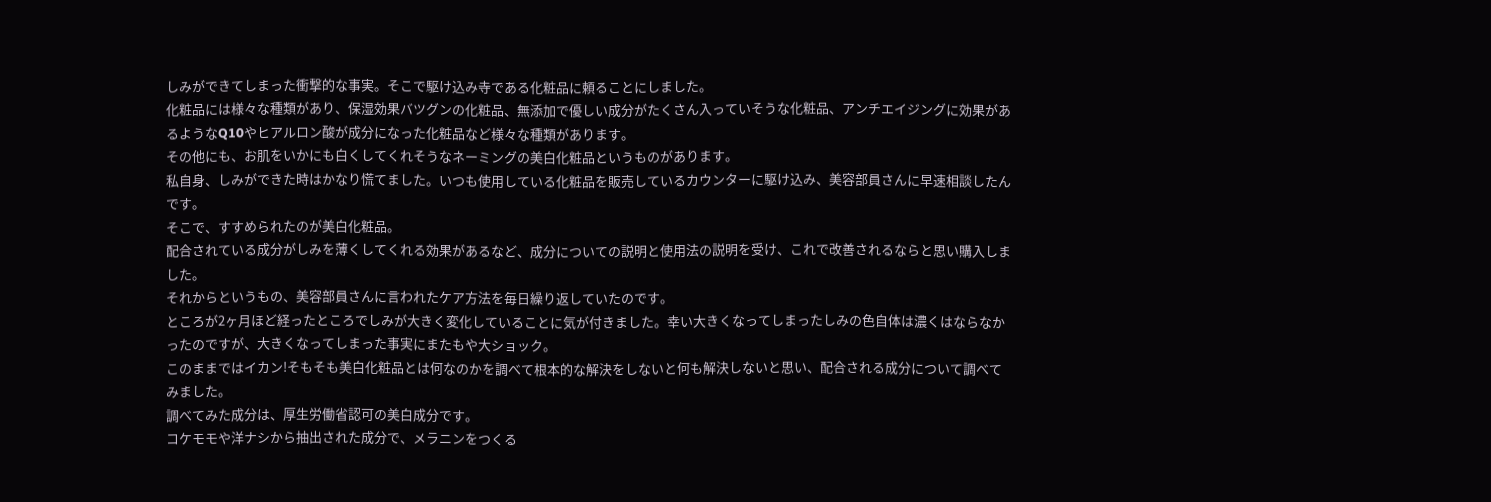しみができてしまった衝撃的な事実。そこで駆け込み寺である化粧品に頼ることにしました。
化粧品には様々な種類があり、保湿効果バツグンの化粧品、無添加で優しい成分がたくさん入っていそうな化粧品、アンチエイジングに効果があるようなQ10やヒアルロン酸が成分になった化粧品など様々な種類があります。
その他にも、お肌をいかにも白くしてくれそうなネーミングの美白化粧品というものがあります。
私自身、しみができた時はかなり慌てました。いつも使用している化粧品を販売しているカウンターに駆け込み、美容部員さんに早速相談したんです。
そこで、すすめられたのが美白化粧品。
配合されている成分がしみを薄くしてくれる効果があるなど、成分についての説明と使用法の説明を受け、これで改善されるならと思い購入しました。
それからというもの、美容部員さんに言われたケア方法を毎日繰り返していたのです。
ところが2ヶ月ほど経ったところでしみが大きく変化していることに気が付きました。幸い大きくなってしまったしみの色自体は濃くはならなかったのですが、大きくなってしまった事実にまたもや大ショック。
このままではイカン!そもそも美白化粧品とは何なのかを調べて根本的な解決をしないと何も解決しないと思い、配合される成分について調べてみました。
調べてみた成分は、厚生労働省認可の美白成分です。
コケモモや洋ナシから抽出された成分で、メラニンをつくる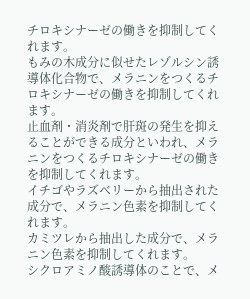チロキシナーゼの働きを抑制してくれます。
もみの木成分に似せたレゾルシン誘導体化合物で、メラニンをつくるチロキシナーゼの働きを抑制してくれます。
止血剤・消炎剤で肝斑の発生を抑えることができる成分といわれ、メラニンをつくるチロキシナーゼの働きを抑制してくれます。
イチゴやラズベリーから抽出された成分で、メラニン色素を抑制してくれます。
カミツレから抽出した成分で、メラニン色素を抑制してくれます。
シクロアミノ酸誘導体のことで、メ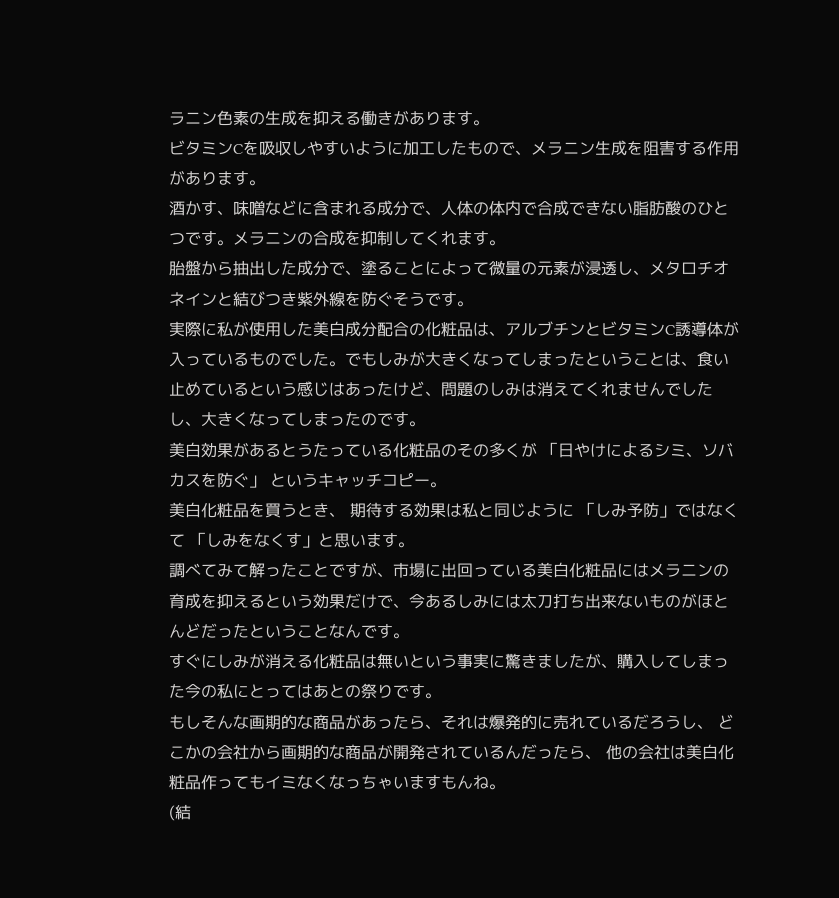ラニン色素の生成を抑える働きがあります。
ビタミンCを吸収しやすいように加工したもので、メラニン生成を阻害する作用があります。
酒かす、味噌などに含まれる成分で、人体の体内で合成できない脂肪酸のひとつです。メラニンの合成を抑制してくれます。
胎盤から抽出した成分で、塗ることによって微量の元素が浸透し、メタロチオネインと結びつき紫外線を防ぐそうです。
実際に私が使用した美白成分配合の化粧品は、アルブチンとビタミンC誘導体が入っているものでした。でもしみが大きくなってしまったということは、食い止めているという感じはあったけど、問題のしみは消えてくれませんでしたし、大きくなってしまったのです。
美白効果があるとうたっている化粧品のその多くが 「日やけによるシミ、ソバカスを防ぐ」 というキャッチコピー。
美白化粧品を買うとき、 期待する効果は私と同じように 「しみ予防」ではなくて 「しみをなくす」と思います。
調べてみて解ったことですが、市場に出回っている美白化粧品にはメラニンの育成を抑えるという効果だけで、今あるしみには太刀打ち出来ないものがほとんどだったということなんです。
すぐにしみが消える化粧品は無いという事実に驚きましたが、購入してしまった今の私にとってはあとの祭りです。
もしそんな画期的な商品があったら、それは爆発的に売れているだろうし、 どこかの会社から画期的な商品が開発されているんだったら、 他の会社は美白化粧品作ってもイミなくなっちゃいますもんね。
(結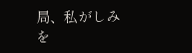局、私がしみを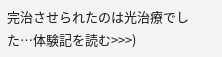完治させられたのは光治療でした…体験記を読む>>>)